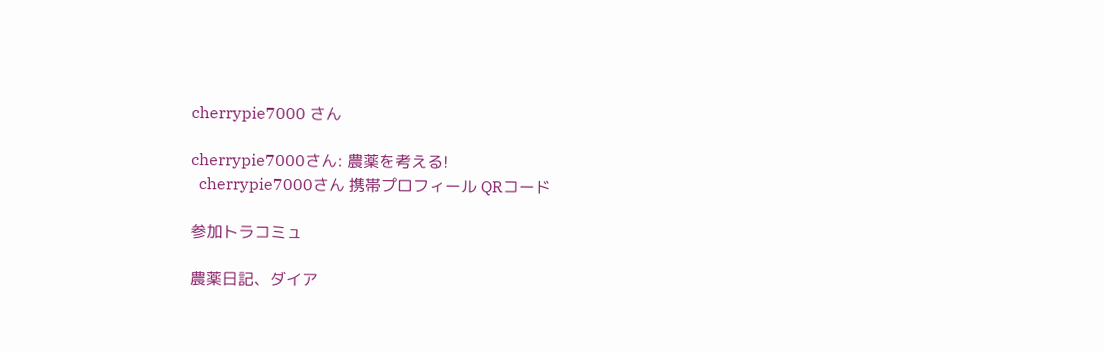cherrypie7000 さん

cherrypie7000さん: 農薬を考える!
  cherrypie7000さん 携帯プロフィール QRコード

参加トラコミュ

農薬日記、ダイア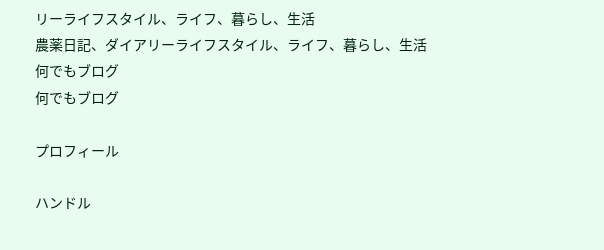リーライフスタイル、ライフ、暮らし、生活
農薬日記、ダイアリーライフスタイル、ライフ、暮らし、生活
何でもブログ
何でもブログ

プロフィール

ハンドル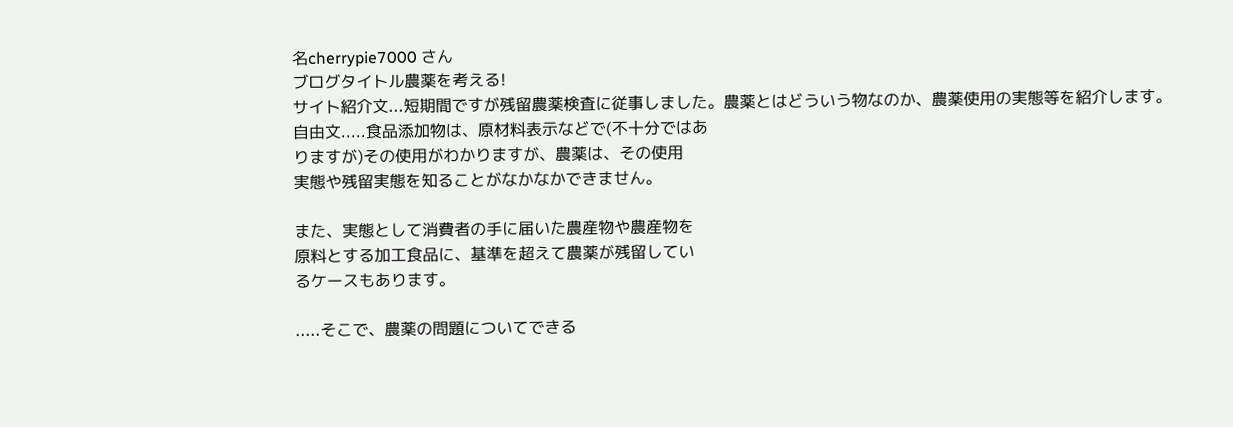名cherrypie7000 さん
ブログタイトル農薬を考える!
サイト紹介文...短期間ですが残留農薬検査に従事しました。農薬とはどういう物なのか、農薬使用の実態等を紹介します。
自由文.....食品添加物は、原材料表示などで(不十分ではあ
りますが)その使用がわかりますが、農薬は、その使用
実態や残留実態を知ることがなかなかできません。

また、実態として消費者の手に届いた農産物や農産物を
原料とする加工食品に、基準を超えて農薬が残留してい
るケースもあります。

.....そこで、農薬の問題についてできる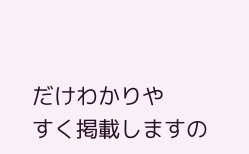だけわかりや
すく掲載しますの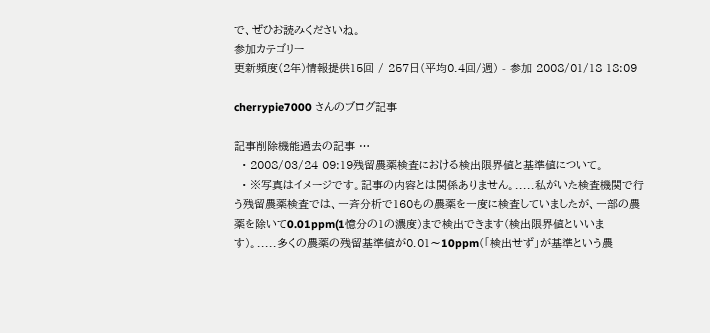で、ぜひお読みくださいね。
参加カテゴリー
更新頻度(2年)情報提供15回 / 257日(平均0.4回/週) - 参加 2008/01/18 18:09

cherrypie7000 さんのブログ記事

記事削除機能過去の記事 …
  • 2008/03/24 09:19残留農薬検査における検出限界値と基準値について。
  • ※写真はイメージです。記事の内容とは関係ありません。.....私がいた検査機関で行う残留農薬検査では、一斉分析で160もの農薬を一度に検査していましたが、一部の農薬を除いて0.01ppm(1憶分の1の濃度)まで検出できます(検出限界値といいます)。.....多くの農薬の残留基準値が0.01〜10ppm(「検出せず」が基準という農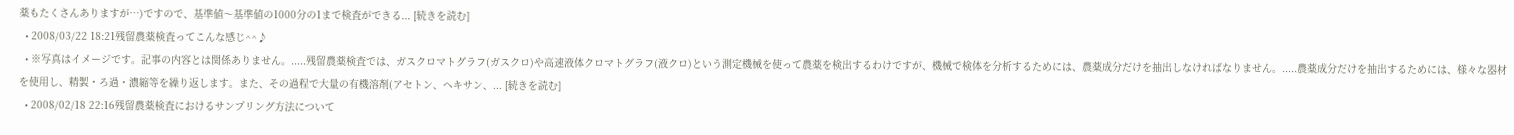薬もたくさんありますが…)ですので、基準値〜基準値の1000分の1まで検査ができる... [続きを読む]
  • 2008/03/22 18:21残留農薬検査ってこんな感じ^^♪
  • ※写真はイメージです。記事の内容とは関係ありません。.....残留農薬検査では、ガスクロマトグラフ(ガスクロ)や高速液体クロマトグラフ(液クロ)という測定機械を使って農薬を検出するわけですが、機械で検体を分析するためには、農薬成分だけを抽出しなければなりません。.....農薬成分だけを抽出するためには、様々な器材を使用し、精製・ろ過・濃縮等を繰り返します。また、その過程で大量の有機溶剤(アセトン、ヘキサン、... [続きを読む]
  • 2008/02/18 22:16残留農薬検査におけるサンプリング方法について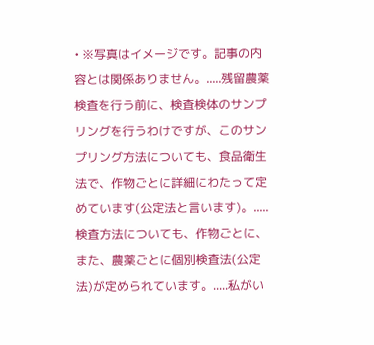• ※写真はイメージです。記事の内容とは関係ありません。.....残留農薬検査を行う前に、検査検体のサンプリングを行うわけですが、このサンプリング方法についても、食品衛生法で、作物ごとに詳細にわたって定めています(公定法と言います)。.....検査方法についても、作物ごとに、また、農薬ごとに個別検査法(公定法)が定められています。.....私がい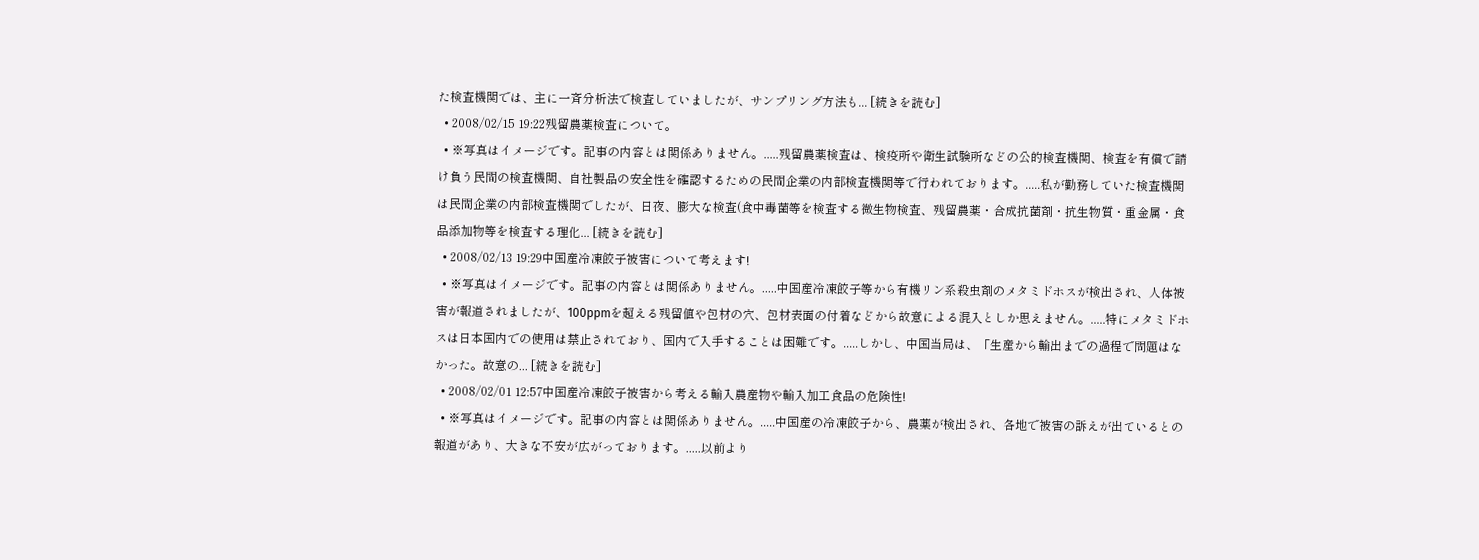た検査機関では、主に一斉分析法で検査していましたが、サンプリング方法も... [続きを読む]
  • 2008/02/15 19:22残留農薬検査について。
  • ※写真はイメージです。記事の内容とは関係ありません。.....残留農薬検査は、検疫所や衛生試験所などの公的検査機関、検査を有償で請け負う民間の検査機関、自社製品の安全性を確認するための民間企業の内部検査機関等で行われております。.....私が勤務していた検査機関は民間企業の内部検査機関でしたが、日夜、膨大な検査(食中毒菌等を検査する微生物検査、残留農薬・合成抗菌剤・抗生物質・重金属・食品添加物等を検査する理化... [続きを読む]
  • 2008/02/13 19:29中国産冷凍餃子被害について考えます!
  • ※写真はイメージです。記事の内容とは関係ありません。.....中国産冷凍餃子等から有機リン系殺虫剤のメタミドホスが検出され、人体被害が報道されましたが、100ppmを超える残留値や包材の穴、包材表面の付着などから故意による混入としか思えません。.....特にメタミドホスは日本国内での使用は禁止されており、国内で入手することは困難です。.....しかし、中国当局は、「生産から輸出までの過程で問題はなかった。故意の... [続きを読む]
  • 2008/02/01 12:57中国産冷凍餃子被害から考える輸入農産物や輸入加工食品の危険性!
  • ※写真はイメージです。記事の内容とは関係ありません。.....中国産の冷凍餃子から、農薬が検出され、各地で被害の訴えが出ているとの報道があり、大きな不安が広がっております。.....以前より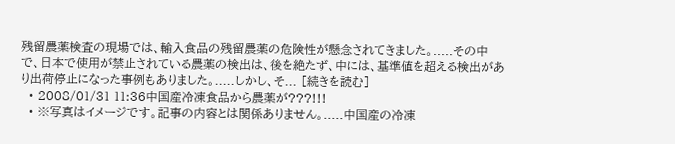残留農薬検査の現場では、輸入食品の残留農薬の危険性が懸念されてきました。.....その中で、日本で使用が禁止されている農薬の検出は、後を絶たず、中には、基準値を超える検出があり出荷停止になった事例もありました。.....しかし、そ... [続きを読む]
  • 2008/01/31 11:36中国産冷凍食品から農薬が???!!!
  • ※写真はイメージです。記事の内容とは関係ありません。.....中国産の冷凍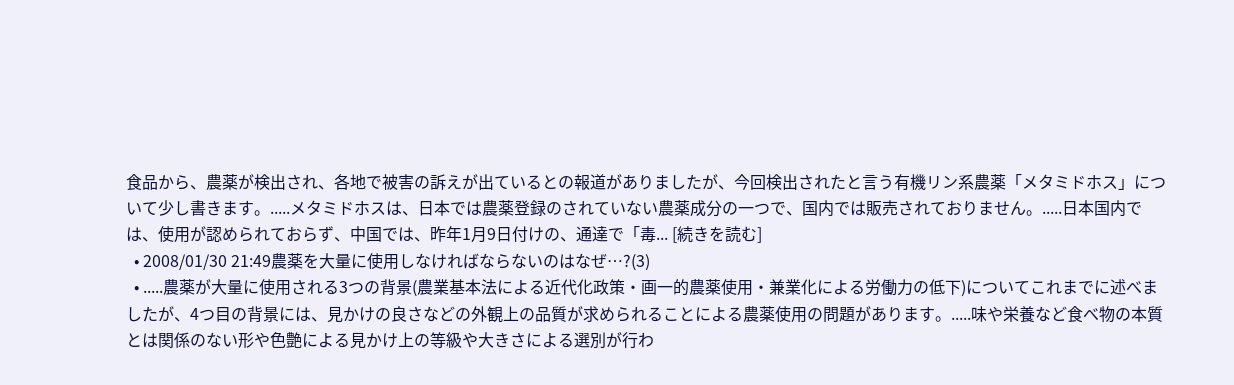食品から、農薬が検出され、各地で被害の訴えが出ているとの報道がありましたが、今回検出されたと言う有機リン系農薬「メタミドホス」について少し書きます。.....メタミドホスは、日本では農薬登録のされていない農薬成分の一つで、国内では販売されておりません。.....日本国内では、使用が認められておらず、中国では、昨年1月9日付けの、通達で「毒... [続きを読む]
  • 2008/01/30 21:49農薬を大量に使用しなければならないのはなぜ…?(3)
  • .....農薬が大量に使用される3つの背景(農業基本法による近代化政策・画一的農薬使用・兼業化による労働力の低下)についてこれまでに述べましたが、4つ目の背景には、見かけの良さなどの外観上の品質が求められることによる農薬使用の問題があります。.....味や栄養など食べ物の本質とは関係のない形や色艶による見かけ上の等級や大きさによる選別が行わ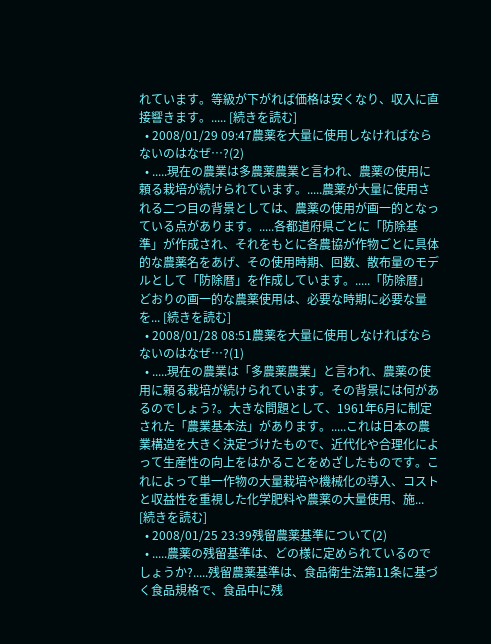れています。等級が下がれば価格は安くなり、収入に直接響きます。..... [続きを読む]
  • 2008/01/29 09:47農薬を大量に使用しなければならないのはなぜ…?(2)
  • .....現在の農業は多農薬農業と言われ、農薬の使用に頼る栽培が続けられています。.....農薬が大量に使用される二つ目の背景としては、農薬の使用が画一的となっている点があります。.....各都道府県ごとに「防除基準」が作成され、それをもとに各農協が作物ごとに具体的な農薬名をあげ、その使用時期、回数、散布量のモデルとして「防除暦」を作成しています。.....「防除暦」どおりの画一的な農薬使用は、必要な時期に必要な量を... [続きを読む]
  • 2008/01/28 08:51農薬を大量に使用しなければならないのはなぜ…?(1)
  • .....現在の農業は「多農薬農業」と言われ、農薬の使用に頼る栽培が続けられています。その背景には何があるのでしょう?。大きな問題として、1961年6月に制定された「農業基本法」があります。.....これは日本の農業構造を大きく決定づけたもので、近代化や合理化によって生産性の向上をはかることをめざしたものです。これによって単一作物の大量栽培や機械化の導入、コストと収益性を重視した化学肥料や農薬の大量使用、施... [続きを読む]
  • 2008/01/25 23:39残留農薬基準について(2)
  • .....農薬の残留基準は、どの様に定められているのでしょうか?.....残留農薬基準は、食品衛生法第11条に基づく食品規格で、食品中に残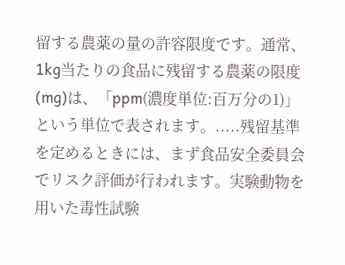留する農薬の量の許容限度です。通常、1kg当たりの食品に残留する農薬の限度(mg)は、「ppm(濃度単位:百万分の1)」という単位で表されます。.....残留基準を定めるときには、まず食品安全委員会でリスク評価が行われます。実験動物を用いた毒性試験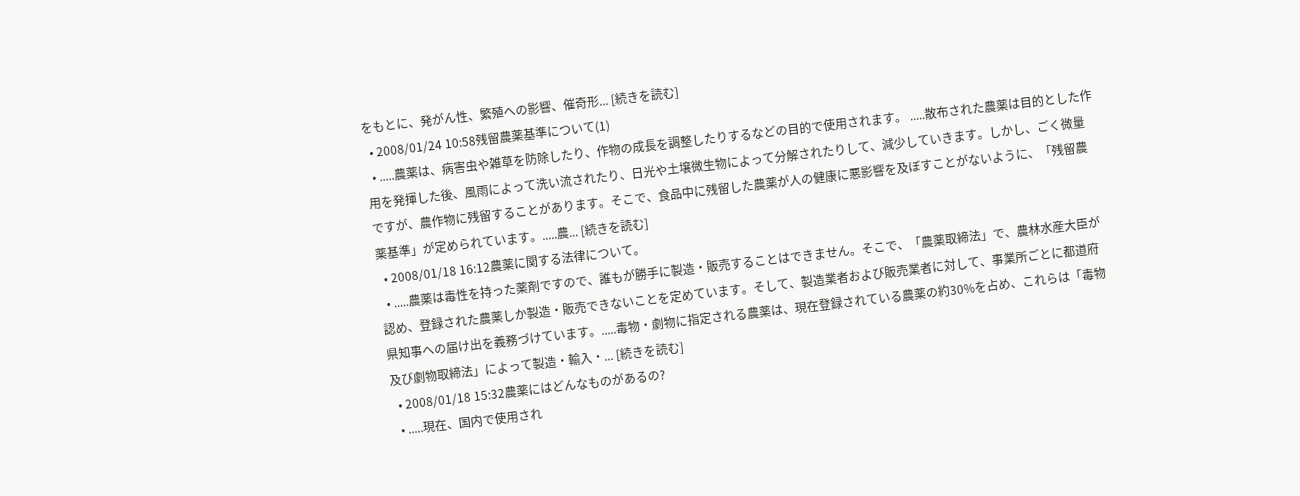をもとに、発がん性、繁殖への影響、催奇形... [続きを読む]
  • 2008/01/24 10:58残留農薬基準について(1)
  • .....農薬は、病害虫や雑草を防除したり、作物の成長を調整したりするなどの目的で使用されます。 .....散布された農薬は目的とした作用を発揮した後、風雨によって洗い流されたり、日光や土壌微生物によって分解されたりして、減少していきます。しかし、ごく微量ですが、農作物に残留することがあります。そこで、食品中に残留した農薬が人の健康に悪影響を及ぼすことがないように、「残留農薬基準」が定められています。.....農... [続きを読む]
  • 2008/01/18 16:12農薬に関する法律について。
  • .....農薬は毒性を持った薬剤ですので、誰もが勝手に製造・販売することはできません。そこで、「農薬取締法」で、農林水産大臣が認め、登録された農薬しか製造・販売できないことを定めています。そして、製造業者および販売業者に対して、事業所ごとに都道府県知事への届け出を義務づけています。.....毒物・劇物に指定される農薬は、現在登録されている農薬の約30%を占め、これらは「毒物及び劇物取締法」によって製造・輸入・... [続きを読む]
  • 2008/01/18 15:32農薬にはどんなものがあるの?
  • .....現在、国内で使用され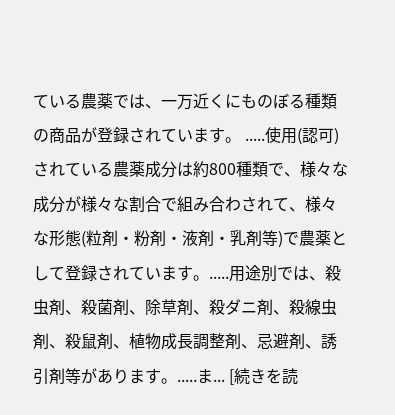ている農薬では、一万近くにものぼる種類の商品が登録されています。 .....使用(認可)されている農薬成分は約800種類で、様々な成分が様々な割合で組み合わされて、様々な形態(粒剤・粉剤・液剤・乳剤等)で農薬として登録されています。.....用途別では、殺虫剤、殺菌剤、除草剤、殺ダニ剤、殺線虫剤、殺鼠剤、植物成長調整剤、忌避剤、誘引剤等があります。.....ま... [続きを読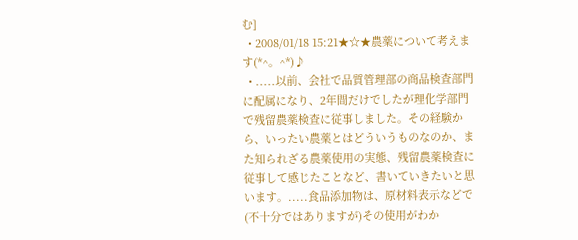む]
  • 2008/01/18 15:21★☆★農薬について考えます(*^。^*)♪
  • .....以前、会社で品質管理部の商品検査部門に配属になり、2年間だけでしたが理化学部門で残留農薬検査に従事しました。その経験から、いったい農薬とはどういうものなのか、また知られざる農薬使用の実態、残留農薬検査に従事して感じたことなど、書いていきたいと思います。.....食品添加物は、原材料表示などで(不十分ではありますが)その使用がわか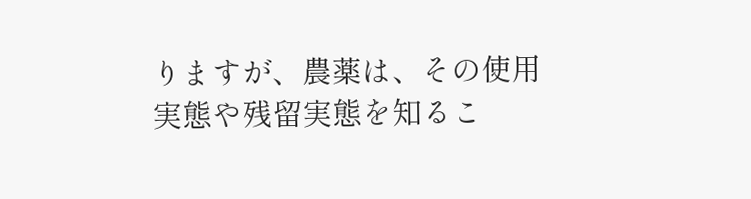りますが、農薬は、その使用実態や残留実態を知るこ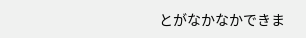とがなかなかできま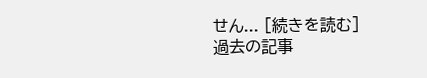せん... [続きを読む]
過去の記事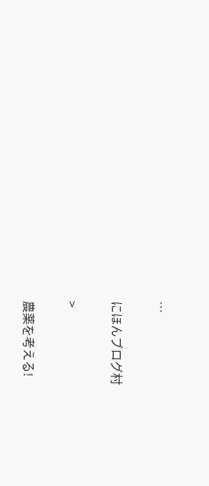…

にほんブログ村

>

農薬を考える!